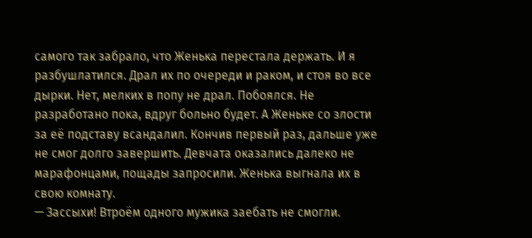самого так забрало, что Женька перестала держать. И я разбушлатился. Драл их по очереди и раком, и стоя во все дырки. Нет, мелких в попу не драл. Побоялся. Не разработано пока, вдруг больно будет. А Женьке со злости за её подставу всандалил. Кончив первый раз, дальше уже не смог долго завершить. Девчата оказались далеко не марафонцами, пощады запросили. Женька выгнала их в свою комнату.
— Зассыхи! Втроём одного мужика заебать не смогли.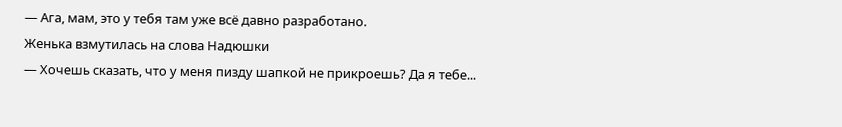— Ага, мам, это у тебя там уже всё давно разработано.
Женька взмутилась на слова Надюшки
— Хочешь сказать, что у меня пизду шапкой не прикроешь? Да я тебе...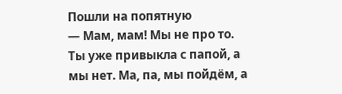Пошли на попятную
— Мам, мам! Мы не про то. Ты уже привыкла с папой, а мы нет. Ма, па, мы пойдём, а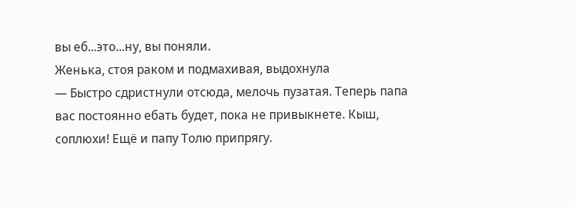вы еб...это...ну, вы поняли.
Женька, стоя раком и подмахивая, выдохнула
— Быстро сдристнули отсюда, мелочь пузатая. Теперь папа вас постоянно ебать будет, пока не привыкнете. Кыш, соплюхи! Ещё и папу Толю припрягу.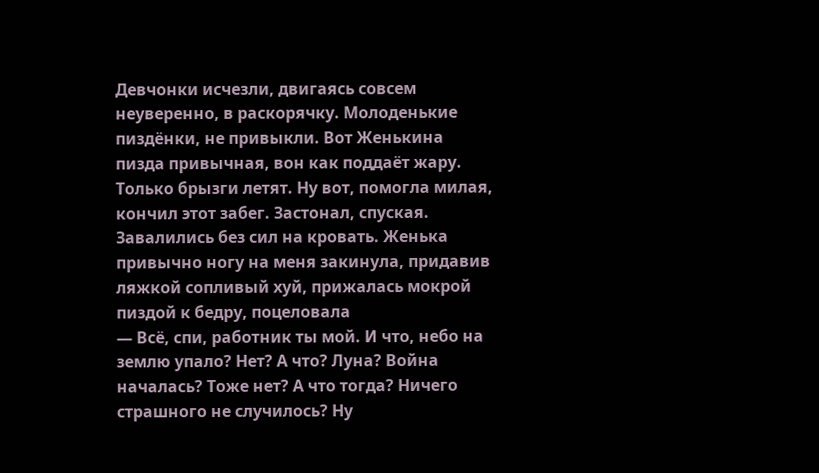Девчонки исчезли, двигаясь совсем неуверенно, в раскорячку. Молоденькие пиздёнки, не привыкли. Вот Женькина пизда привычная, вон как поддаёт жару. Только брызги летят. Ну вот, помогла милая, кончил этот забег. Застонал, спуская. Завалились без сил на кровать. Женька привычно ногу на меня закинула, придавив ляжкой сопливый хуй, прижалась мокрой пиздой к бедру, поцеловала
— Всё, спи, работник ты мой. И что, небо на землю упало? Нет? А что? Луна? Война началась? Тоже нет? А что тогда? Ничего страшного не случилось? Ну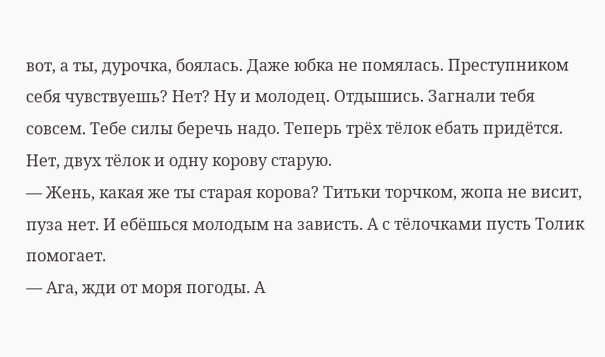вот, а ты, дурочка, боялась. Даже юбка не помялась. Преступником себя чувствуешь? Нет? Ну и молодец. Отдышись. Загнали тебя совсем. Тебе силы беречь надо. Теперь трёх тёлок ебать придётся. Нет, двух тёлок и одну корову старую.
— Жень, какая же ты старая корова? Титьки торчком, жопа не висит, пуза нет. И ебёшься молодым на зависть. А с тёлочками пусть Толик помогает.
— Ага, жди от моря погоды. А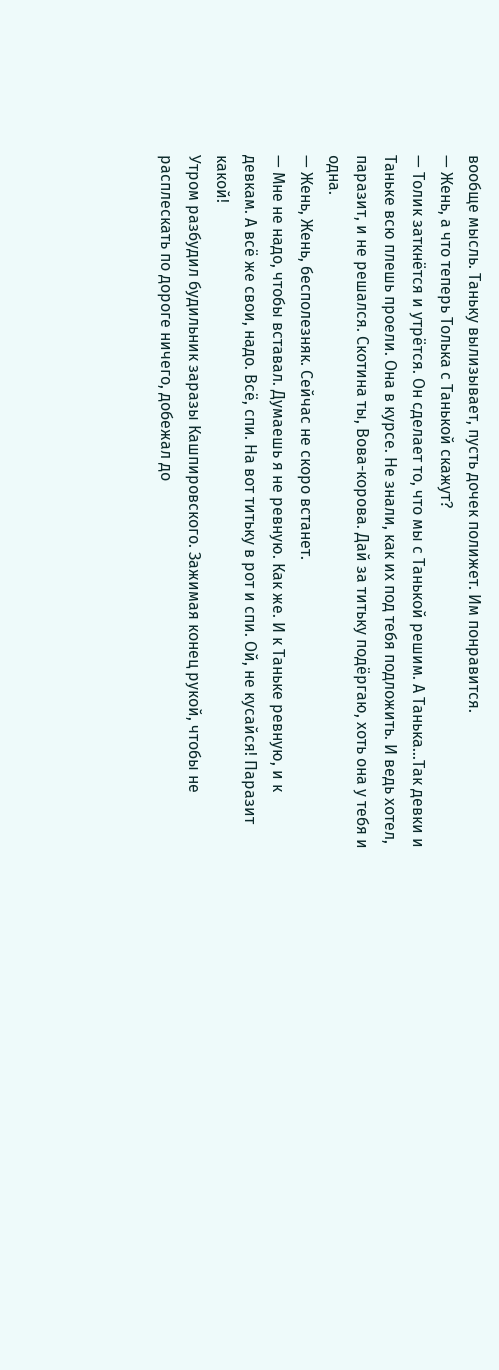вообще мысль. Таньку вылизывает, пусть дочек полижет. Им понравится.
— Жень, а что теперь Толька с Танькой скажут?
— Толик заткнётся и утрётся. Он сделает то, что мы с Танькой решим. А Танька...Так девки и Таньке всю плешь проели. Она в курсе. Не знали, как их под тебя подложить. И ведь хотел, паразит, и не решался. Скотина ты, Вова-корова. Дай за титьку подёргаю, хоть она у тебя и одна.
— Жень, Жень, бесполезняк. Сейчас не скоро встанет.
— Мне не надо, чтобы вставал. Думаешь я не ревную. Как же. И к Таньке ревную, и к девкам. А всё же свои, надо. Всё, спи. На вот титьку в рот и спи. Ой, не кусайся! Паразит какой!
Утром разбудил будильник заразы Кашпировского. Зажимая конец рукой, чтобы не расплескать по дороге ничего, добежал до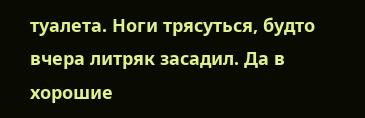туалета. Ноги трясуться, будто вчера литряк засадил. Да в хорошие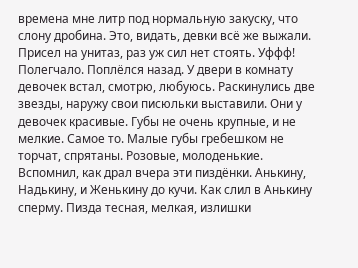времена мне литр под нормальную закуску, что слону дробина. Это, видать, девки всё же выжали. Присел на унитаз, раз уж сил нет стоять. Уффф! Полегчало. Поплёлся назад. У двери в комнату девочек встал, смотрю, любуюсь. Раскинулись две звезды, наружу свои писюльки выставили. Они у девочек красивые. Губы не очень крупные, и не мелкие. Самое то. Малые губы гребешком не торчат, спрятаны. Розовые, молоденькие. Вспомнил, как драл вчера эти пиздёнки. Анькину, Надькину, и Женькину до кучи. Как слил в Анькину сперму. Пизда тесная, мелкая, излишки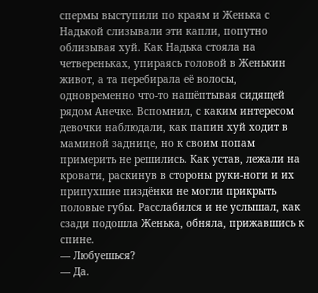спермы выступили по краям и Женька с Надькой слизывали эти капли, попутно облизывая хуй. Как Надька стояла на четвереньках, упираясь головой в Женькин живот, а та перебирала её волосы, одновременно что-то нашёптывая сидящей рядом Анечке. Вспомнил, с каким интересом девочки наблюдали, как папин хуй ходит в маминой заднице, но к своим попам примерить не решились. Как устав, лежали на кровати, раскинув в стороны руки-ноги и их припухшие пиздёнки не могли прикрыть половые губы. Расслабился и не услышал, как сзади подошла Женька, обняла, прижавшись к спине.
— Любуешься?
— Да.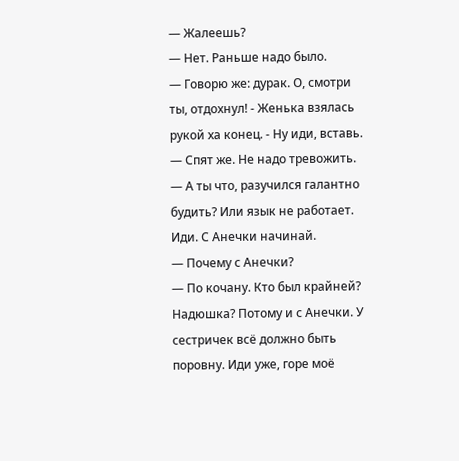— Жалеешь?
— Нет. Раньше надо было.
— Говорю же: дурак. О, смотри ты, отдохнул! - Женька взялась рукой ха конец. - Ну иди, вставь.
— Спят же. Не надо тревожить.
— А ты что, разучился галантно будить? Или язык не работает. Иди. С Анечки начинай.
— Почему с Анечки?
— По кочану. Кто был крайней? Надюшка? Потому и с Анечки. У сестричек всё должно быть поровну. Иди уже, горе моё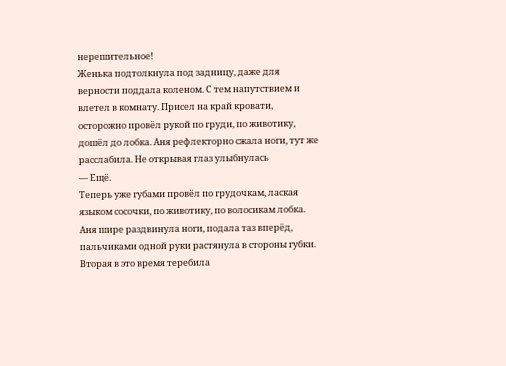нерешительное!
Женька подтолкнула под задницу, даже для верности поддала коленом. С тем напутствием и влетел в комнату. Присел на край кровати, осторожно провёл рукой по груди, по животику, дошёл до лобка. Аня рефлекторно сжала ноги, тут же расслабила. Не открывая глаз улыбнулась
— Ещё.
Теперь уже губами провёл по грудочкам, лаская языком сосочки, по животику, по волосикам лобка. Аня шире раздвинула ноги, подала таз вперёд, пальчиками одной руки растянула в стороны губки. Вторая в это время теребила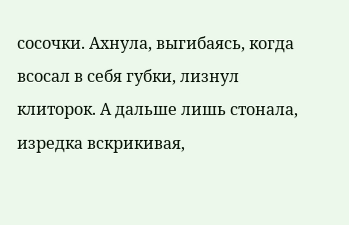сосочки. Ахнула, выгибаясь, когда всосал в себя губки, лизнул клиторок. А дальше лишь стонала, изредка вскрикивая,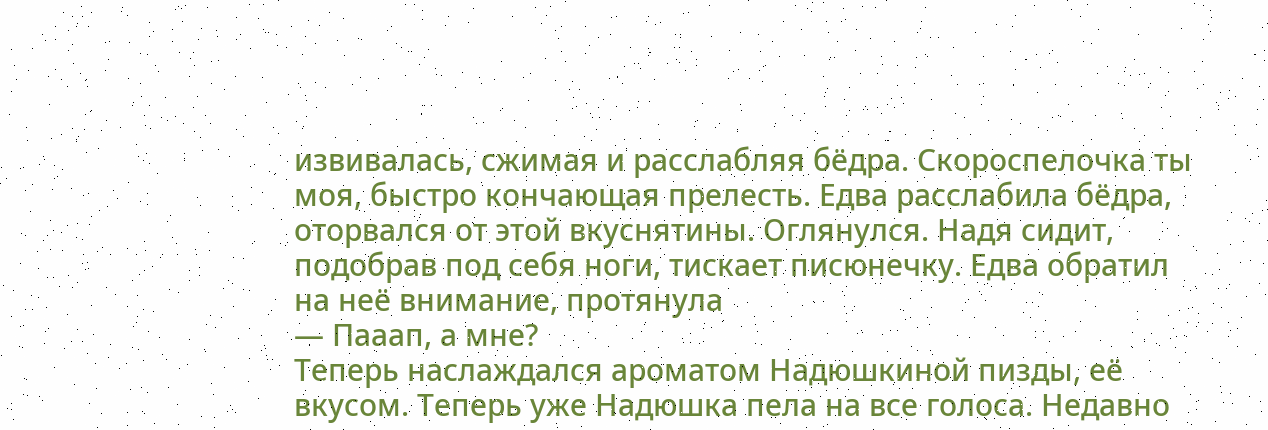извивалась, сжимая и расслабляя бёдра. Скороспелочка ты моя, быстро кончающая прелесть. Едва расслабила бёдра, оторвался от этой вкуснятины. Оглянулся. Надя сидит, подобрав под себя ноги, тискает писюнечку. Едва обратил на неё внимание, протянула
— Пааап, а мне?
Теперь наслаждался ароматом Надюшкиной пизды, её вкусом. Теперь уже Надюшка пела на все голоса. Недавно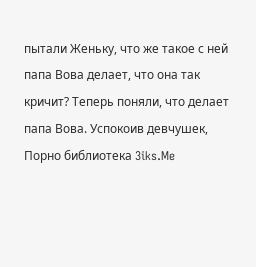пытали Женьку, что же такое с ней папа Вова делает, что она так кричит? Теперь поняли, что делает папа Вова. Успокоив девчушек,
Порно библиотека 3iks.Me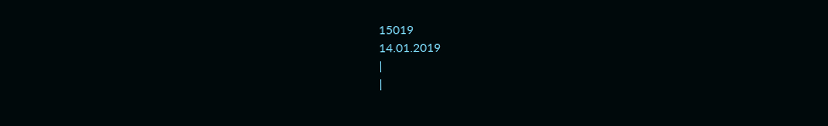15019
14.01.2019
|
|